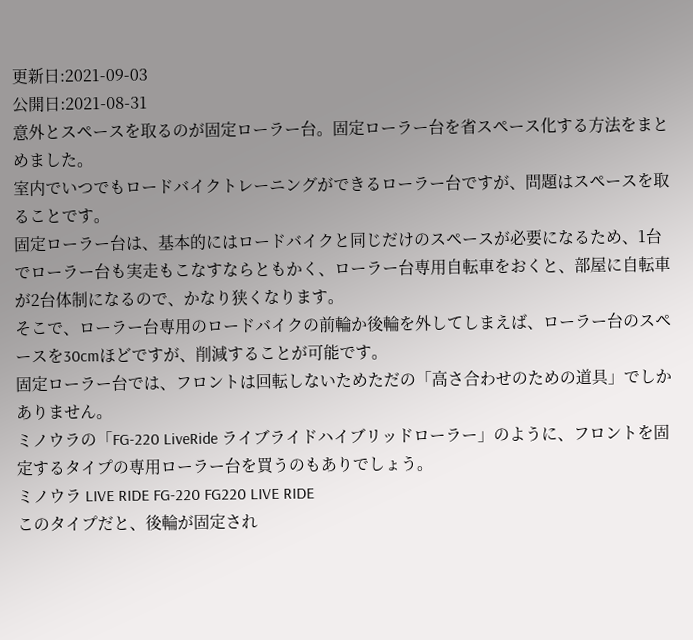更新日:2021-09-03
公開日:2021-08-31
意外とスペースを取るのが固定ローラー台。固定ローラー台を省スペース化する方法をまとめました。
室内でいつでもロードバイクトレーニングができるローラー台ですが、問題はスペースを取ることです。
固定ローラー台は、基本的にはロードバイクと同じだけのスペースが必要になるため、1台でローラー台も実走もこなすならともかく、ローラー台専用自転車をおくと、部屋に自転車が2台体制になるので、かなり狭くなります。
そこで、ローラー台専用のロードバイクの前輪か後輪を外してしまえば、ローラー台のスペースを30cmほどですが、削減することが可能です。
固定ローラー台では、フロントは回転しないためただの「高さ合わせのための道具」でしかありません。
ミノウラの「FG-220 LiveRide ライブライドハイブリッドローラー」のように、フロントを固定するタイプの専用ローラー台を買うのもありでしょう。
ミノウラ LIVE RIDE FG-220 FG220 LIVE RIDE
このタイプだと、後輪が固定され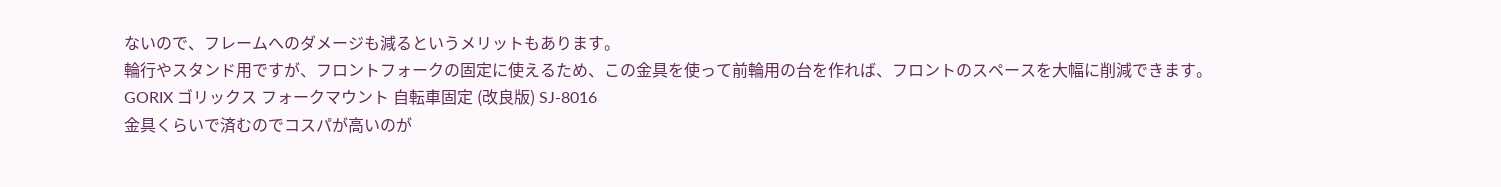ないので、フレームへのダメージも減るというメリットもあります。
輪行やスタンド用ですが、フロントフォークの固定に使えるため、この金具を使って前輪用の台を作れば、フロントのスペースを大幅に削減できます。
GORIX ゴリックス フォークマウント 自転車固定 (改良版) SJ-8016
金具くらいで済むのでコスパが高いのが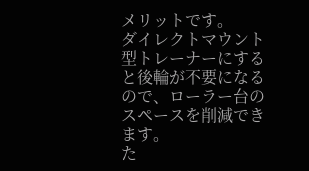メリットです。
ダイレクトマウント型トレーナーにすると後輪が不要になるので、ローラー台のスペースを削減できます。
た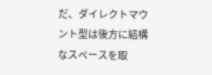だ、ダイレクトマウント型は後方に結構なスペースを取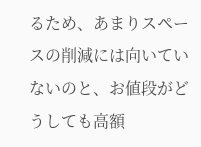るため、あまりスペースの削減には向いていないのと、お値段がどうしても高額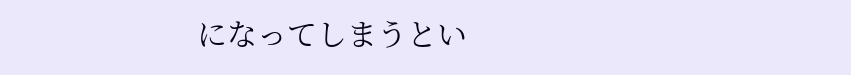になってしまうとい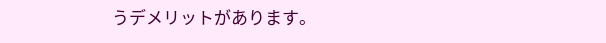うデメリットがあります。